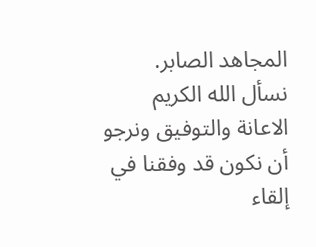المجاهد الصابر.
نسأل الله الكريم الاعانة والتوفيق ونرجو أن نكون قد وفقنا في إلقاء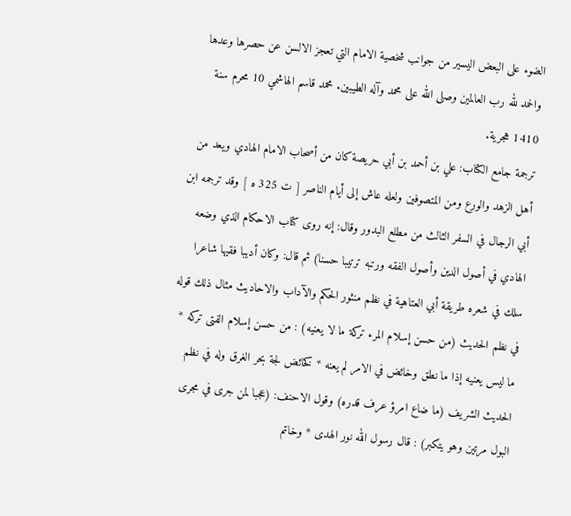الضوء على البعض اليسير من جوانب شخصية الامام التي تعجز الالسن عن حصرها وعدها والحمد لله رب العالمين وصلى الله على محمد وآله الطيبين. محمد قاسم الهاشمي 10 محرم سنة 1410 هجرية.
ترجمة جامع الكتاب: علي بن أحمد بن أبي حريصة كان من أصحاب الامام الهادي ويعد من أهل الزهد والورع ومن المتصوفين ولعله عاش إلى أيام الناصر [ ت 325 ه ] وقد ترجمه ابن أبي الرجال في السفر الثالث من مطلع البدور وقال: إنه روى كتاب الاحكام الذي وضعه الهادي في أصول الدين وأصول الفقه ورتبه ترتيبا حسنا) ثم قال: وكان أديبا فقيها شاعرا سلك في شعره طريقة أبي العتاهية في نظم منثور الحكم والآداب والاحاديث مثال ذلك قوله في نظم الحديث (من حسن إسلام المرء تركة ما لا يعنيه) : من حسن إسلام الفتى تركه * ما ليس يعنيه إذا ما نطق وخائض في الامر لم يعنه * كخائض لجة بحر الغرق وله في نظم الحديث الشريف (ما ضاع امرؤ عرف قدره) وقول الاحنف: (عجبا لمن جرى في مجرى البول مرتين وهو يتكبر) : قال رسول الله نور الهدى * وخاتم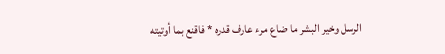الرسل وخير البشر ما ضاع مرء عارف قدره * فاقنع بما أوتيته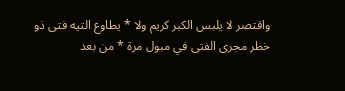واقتصر لا يلبس الكبر كريم ولا * يطاوع التيه فتى ذو خطر مجرى الفتى في مبول مرة * من بعد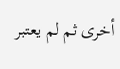أخرى ثم لم يعتبر